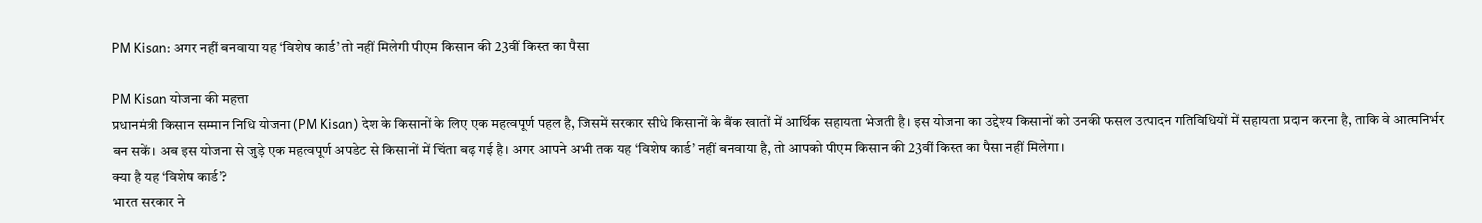PM Kisan: अगर नहीं बनवाया यह ‘विशेष कार्ड’ तो नहीं मिलेगी पीएम किसान की 23वीं किस्त का पैसा

PM Kisan योजना की महत्ता
प्रधानमंत्री किसान सम्मान निधि योजना (PM Kisan) देश के किसानों के लिए एक महत्वपूर्ण पहल है, जिसमें सरकार सीधे किसानों के बैंक खातों में आर्थिक सहायता भेजती है। इस योजना का उद्देश्य किसानों को उनकी फसल उत्पादन गतिविधियों में सहायता प्रदान करना है, ताकि वे आत्मनिर्भर बन सकें। अब इस योजना से जुड़े एक महत्वपूर्ण अपडेट से किसानों में चिंता बढ़ गई है। अगर आपने अभी तक यह ‘विशेष कार्ड’ नहीं बनवाया है, तो आपको पीएम किसान की 23वीं किस्त का पैसा नहीं मिलेगा।
क्या है यह ‘विशेष कार्ड’?
भारत सरकार ने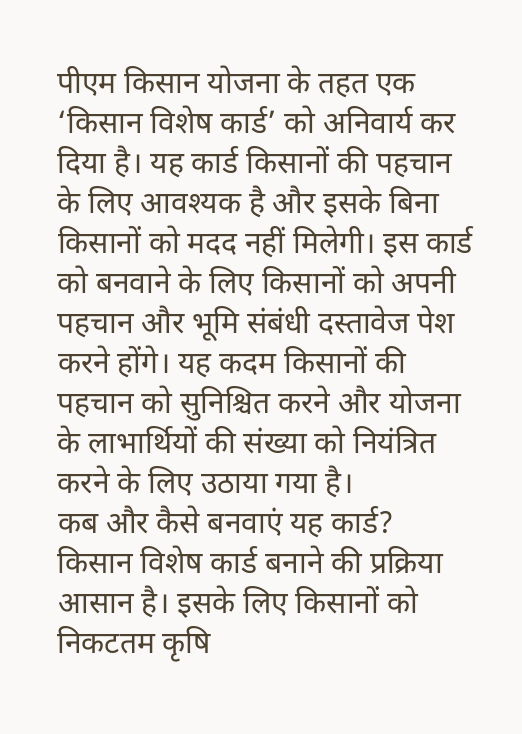पीएम किसान योजना के तहत एक ‘किसान विशेष कार्ड’ को अनिवार्य कर दिया है। यह कार्ड किसानों की पहचान के लिए आवश्यक है और इसके बिना किसानों को मदद नहीं मिलेगी। इस कार्ड को बनवाने के लिए किसानों को अपनी पहचान और भूमि संबंधी दस्तावेज पेश करने होंगे। यह कदम किसानों की पहचान को सुनिश्चित करने और योजना के लाभार्थियों की संख्या को नियंत्रित करने के लिए उठाया गया है।
कब और कैसे बनवाएं यह कार्ड?
किसान विशेष कार्ड बनाने की प्रक्रिया आसान है। इसके लिए किसानों को निकटतम कृषि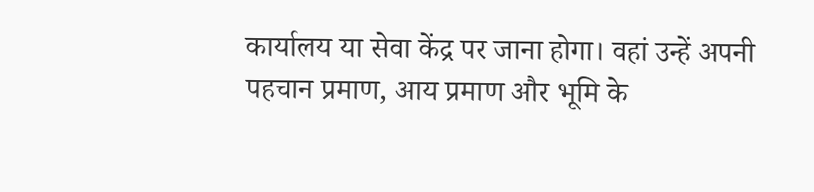कार्यालय या सेवा केंद्र पर जाना होगा। वहां उन्हें अपनी पहचान प्रमाण, आय प्रमाण और भूमि के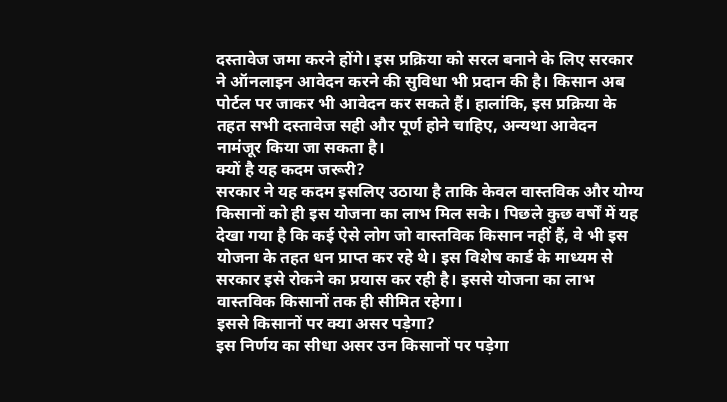दस्तावेज जमा करने होंगे। इस प्रक्रिया को सरल बनाने के लिए सरकार ने ऑनलाइन आवेदन करने की सुविधा भी प्रदान की है। किसान अब पोर्टल पर जाकर भी आवेदन कर सकते हैं। हालांकि, इस प्रक्रिया के तहत सभी दस्तावेज सही और पूर्ण होने चाहिए, अन्यथा आवेदन नामंजूर किया जा सकता है।
क्यों है यह कदम जरूरी?
सरकार ने यह कदम इसलिए उठाया है ताकि केवल वास्तविक और योग्य किसानों को ही इस योजना का लाभ मिल सके। पिछले कुछ वर्षों में यह देखा गया है कि कई ऐसे लोग जो वास्तविक किसान नहीं हैं, वे भी इस योजना के तहत धन प्राप्त कर रहे थे। इस विशेष कार्ड के माध्यम से सरकार इसे रोकने का प्रयास कर रही है। इससे योजना का लाभ वास्तविक किसानों तक ही सीमित रहेगा।
इससे किसानों पर क्या असर पड़ेगा?
इस निर्णय का सीधा असर उन किसानों पर पड़ेगा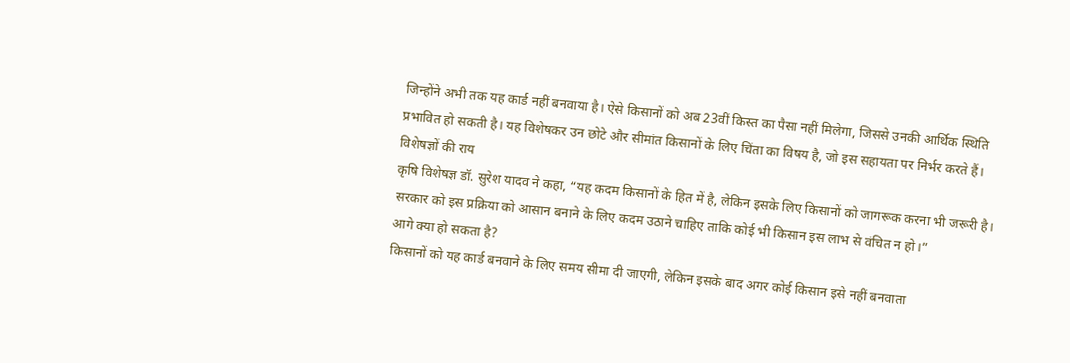जिन्होंने अभी तक यह कार्ड नहीं बनवाया है। ऐसे किसानों को अब 23वीं किस्त का पैसा नहीं मिलेगा, जिससे उनकी आर्थिक स्थिति प्रभावित हो सकती है। यह विशेषकर उन छोटे और सीमांत किसानों के लिए चिंता का विषय है, जो इस सहायता पर निर्भर करते हैं।
विशेषज्ञों की राय
कृषि विशेषज्ञ डॉ. सुरेश यादव ने कहा, “यह कदम किसानों के हित में है, लेकिन इसके लिए किसानों को जागरूक करना भी जरूरी है। सरकार को इस प्रक्रिया को आसान बनाने के लिए कदम उठाने चाहिए ताकि कोई भी किसान इस लाभ से वंचित न हो।”
आगे क्या हो सकता है?
किसानों को यह कार्ड बनवाने के लिए समय सीमा दी जाएगी, लेकिन इसके बाद अगर कोई किसान इसे नहीं बनवाता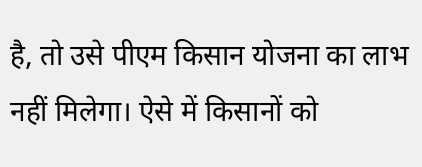है, तो उसे पीएम किसान योजना का लाभ नहीं मिलेगा। ऐसे में किसानों को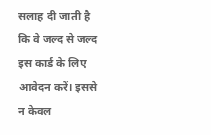सलाह दी जाती है कि वे जल्द से जल्द इस कार्ड के लिए आवेदन करें। इससे न केवल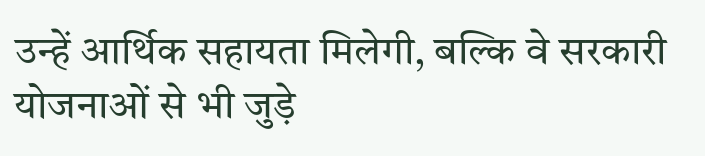उन्हें आर्थिक सहायता मिलेगी, बल्कि वे सरकारी योजनाओं से भी जुड़े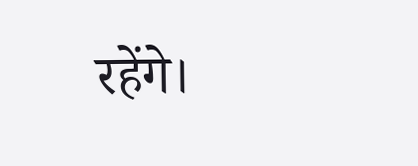रहेंगे।